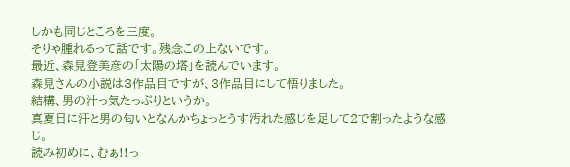しかも同じところを三度。
そりゃ腫れるって話です。残念この上ないです。
最近、森見登美彦の「太陽の塔」を読んでいます。
森見さんの小説は3作品目ですが、3作品目にして悟りました。
結構、男の汁っ気たっぷりというか。
真夏日に汗と男の匂いとなんかちょっとうす汚れた感じを足して2で割ったような感じ。
読み初めに、むぁ!!っ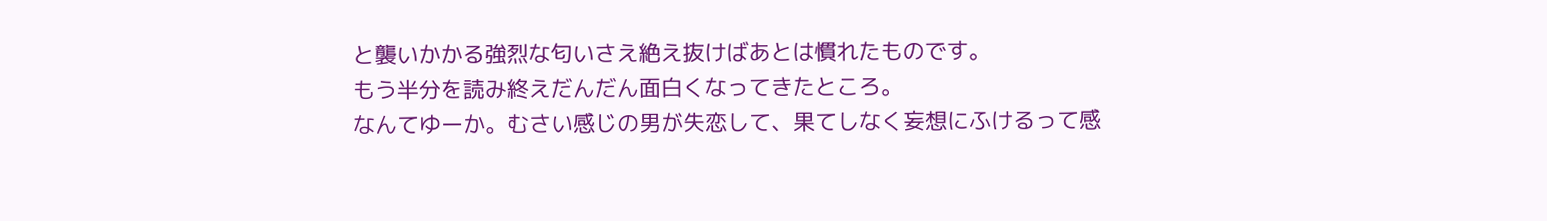と襲いかかる強烈な匂いさえ絶え抜けばあとは慣れたものです。
もう半分を読み終えだんだん面白くなってきたところ。
なんてゆーか。むさい感じの男が失恋して、果てしなく妄想にふけるって感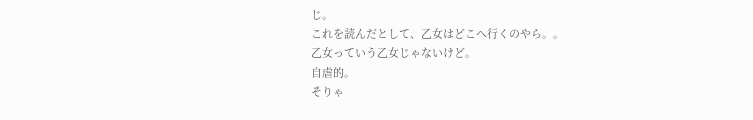じ。
これを読んだとして、乙女はどこへ行くのやら。。
乙女っていう乙女じゃないけど。
自虐的。
そりゃ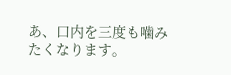あ、口内を三度も噛みたくなります。